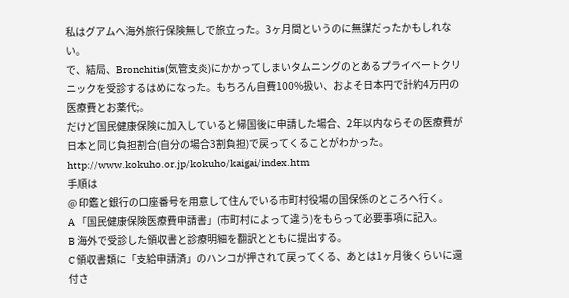私はグアムへ海外旅行保険無しで旅立った。3ヶ月間というのに無謀だったかもしれない。
で、結局、Bronchitis(気管支炎)にかかってしまいタムニングのとあるプライベートクリニックを受診するはめになった。もちろん自費100%扱い、およそ日本円で計約4万円の医療費とお薬代;。
だけど国民健康保険に加入していると帰国後に申請した場合、2年以内ならその医療費が日本と同じ負担割合(自分の場合3割負担)で戻ってくることがわかった。
http://www.kokuho.or.jp/kokuho/kaigai/index.htm
手順は
@ 印鑑と銀行の口座番号を用意して住んでいる市町村役場の国保係のところへ行く。
A 「国民健康保険医療費申請書」(市町村によって違う)をもらって必要事項に記入。
B 海外で受診した領収書と診療明細を翻訳とともに提出する。
C 領収書類に「支給申請済」のハンコが押されて戻ってくる、あとは1ヶ月後くらいに還付さ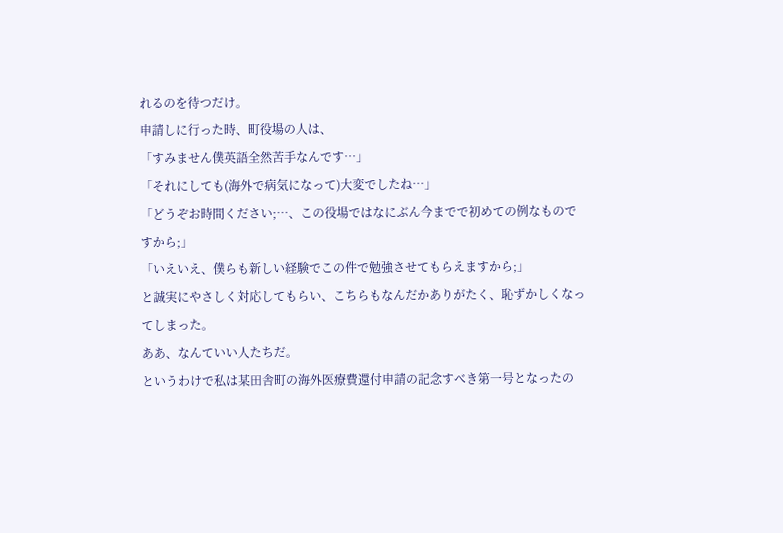れるのを待つだけ。
申請しに行った時、町役場の人は、
「すみません僕英語全然苦手なんです…」
「それにしても(海外で病気になって)大変でしたね…」
「どうぞお時間ください;…、この役場ではなにぶん今までで初めての例なものですから;」
「いえいえ、僕らも新しい経験でこの件で勉強させてもらえますから;」
と誠実にやさしく対応してもらい、こちらもなんだかありがたく、恥ずかしくなってしまった。
ああ、なんていい人たちだ。
というわけで私は某田舎町の海外医療費還付申請の記念すべき第一号となったの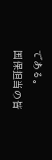である。
国保担当の皆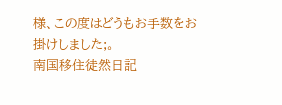様、この度はどうもお手数をお掛けしました;。
南国移住徒然日記